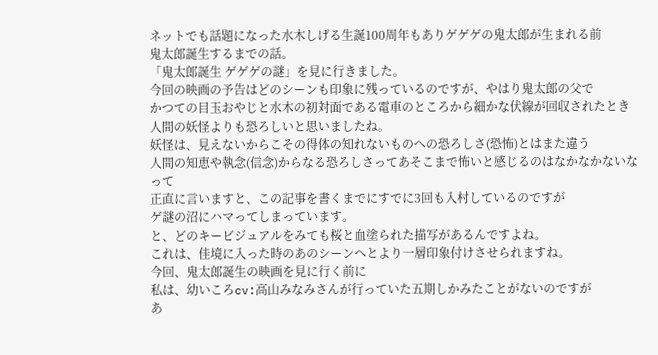ネットでも話題になった水木しげる生誕100周年もありゲゲゲの鬼太郎が生まれる前
鬼太郎誕生するまでの話。
「鬼太郎誕生 ゲゲゲの謎」を見に行きました。
今回の映画の予告はどのシーンも印象に残っているのですが、やはり鬼太郎の父で
かつての目玉おやじと水木の初対面である電車のところから細かな伏線が回収されたとき
人間の妖怪よりも恐ろしいと思いましたね。
妖怪は、見えないからこその得体の知れないものへの恐ろしさ(恐怖)とはまた違う
人間の知恵や執念(信念)からなる恐ろしさってあそこまで怖いと感じるのはなかなかないなって
正直に言いますと、この記事を書くまでにすでに3回も入村しているのですが
ゲ謎の沼にハマってしまっています。
と、どのキービジュアルをみても桜と血塗られた描写があるんですよね。
これは、佳境に入った時のあのシーンへとより一層印象付けさせられますね。
今回、鬼太郎誕生の映画を見に行く前に
私は、幼いころcv:高山みなみさんが行っていた五期しかみたことがないのですが
あ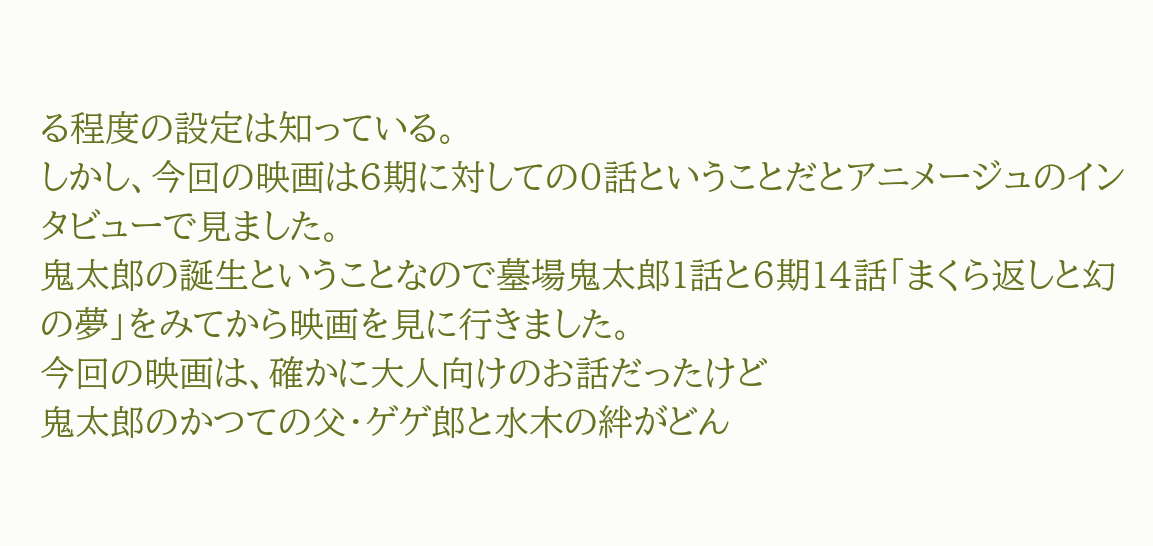る程度の設定は知っている。
しかし、今回の映画は6期に対しての0話ということだとアニメージュのインタビューで見ました。
鬼太郎の誕生ということなので墓場鬼太郎1話と6期14話「まくら返しと幻の夢」をみてから映画を見に行きました。
今回の映画は、確かに大人向けのお話だったけど
鬼太郎のかつての父・ゲゲ郎と水木の絆がどん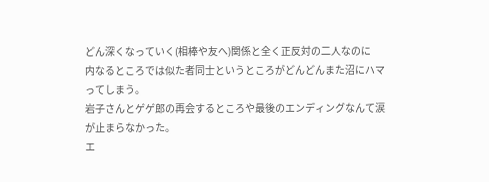どん深くなっていく(相棒や友へ)関係と全く正反対の二人なのに
内なるところでは似た者同士というところがどんどんまた沼にハマってしまう。
岩子さんとゲゲ郎の再会するところや最後のエンディングなんて涙が止まらなかった。
エ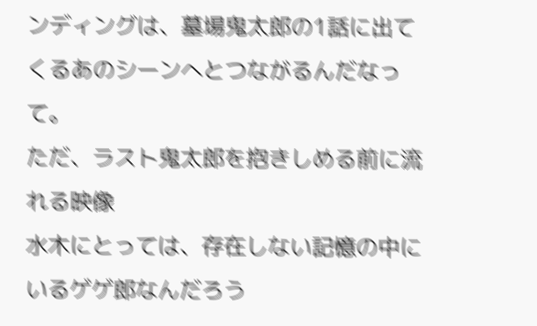ンディングは、墓場鬼太郎の1話に出てくるあのシーンへとつながるんだなって。
ただ、ラスト鬼太郎を抱きしめる前に流れる映像
水木にとっては、存在しない記憶の中にいるゲゲ郎なんだろう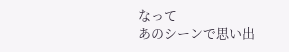なって
あのシーンで思い出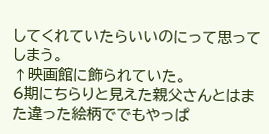してくれていたらいいのにって思ってしまう。
↑映画館に飾られていた。
6期にちらりと見えた親父さんとはまた違った絵柄ででもやっぱ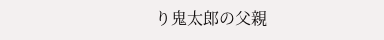り鬼太郎の父親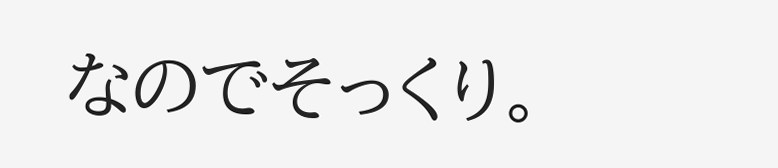なのでそっくり。